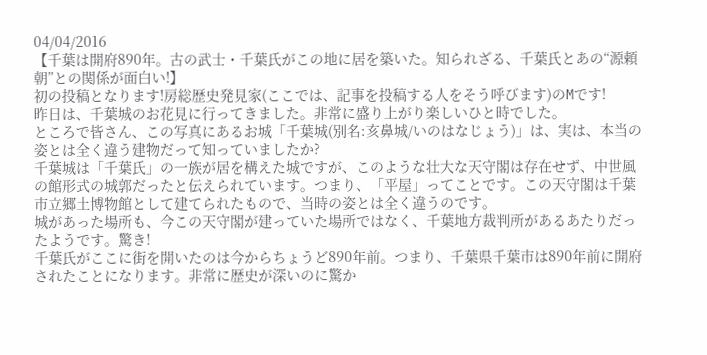04/04/2016
【千葉は開府890年。古の武士・千葉氏がこの地に居を築いた。知られざる、千葉氏とあの“源頼朝”との関係が面白い!】
初の投稿となります!房総歴史発見家(ここでは、記事を投稿する人をそう呼びます)のMです!
昨日は、千葉城のお花見に行ってきました。非常に盛り上がり楽しいひと時でした。
ところで皆さん、この写真にあるお城「千葉城(別名:亥鼻城/いのはなじょう)」は、実は、本当の姿とは全く違う建物だって知っていましたか?
千葉城は「千葉氏」の一族が居を構えた城ですが、このような壮大な天守閣は存在せず、中世風の館形式の城郭だったと伝えられています。つまり、「平屋」ってことです。この天守閣は千葉市立郷土博物館として建てられたもので、当時の姿とは全く違うのです。
城があった場所も、今この天守閣が建っていた場所ではなく、千葉地方裁判所があるあたりだったようです。驚き!
千葉氏がここに街を開いたのは今からちょうど890年前。つまり、千葉県千葉市は890年前に開府されたことになります。非常に歴史が深いのに驚か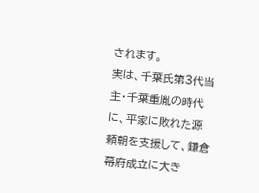されます。
実は、千葉氏第3代当主・千葉重胤の時代に、平家に敗れた源頼朝を支援して、鎌倉幕府成立に大き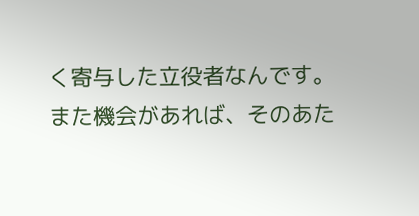く寄与した立役者なんです。
また機会があれば、そのあた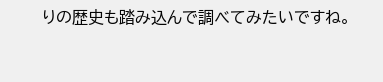りの歴史も踏み込んで調べてみたいですね。